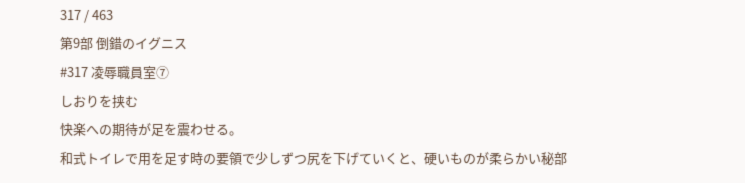317 / 463
第9部 倒錯のイグニス
#317 凌辱職員室⑦
しおりを挟む
快楽への期待が足を震わせる。
和式トイレで用を足す時の要領で少しずつ尻を下げていくと、硬いものが柔らかい秘部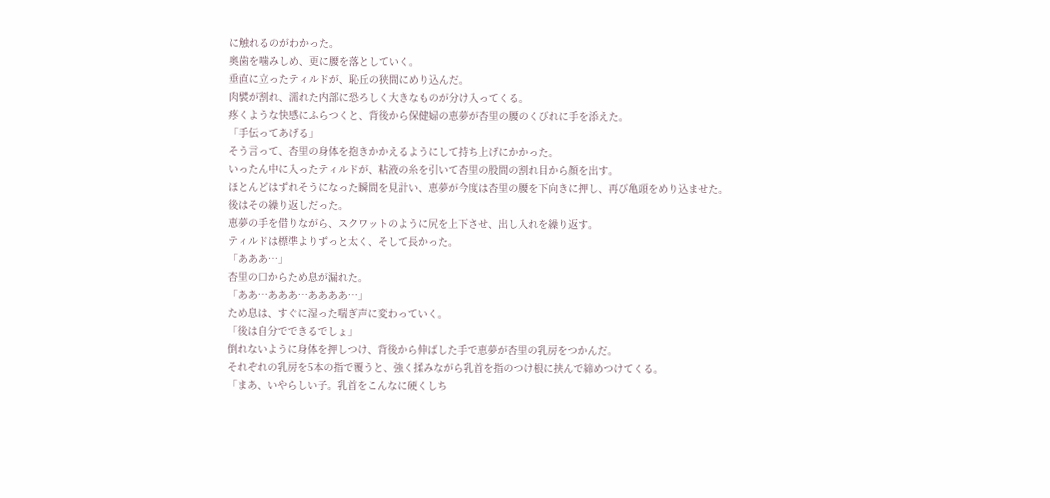に触れるのがわかった。
奥歯を噛みしめ、更に腰を落としていく。
垂直に立ったティルドが、恥丘の狭間にめり込んだ。
肉襞が割れ、濡れた内部に恐ろしく大きなものが分け入ってくる。
疼くような快感にふらつくと、背後から保健婦の恵夢が杏里の腰のくびれに手を添えた。
「手伝ってあげる」
そう言って、杏里の身体を抱きかかえるようにして持ち上げにかかった。
いったん中に入ったティルドが、粘液の糸を引いて杏里の股間の割れ目から顔を出す。
ほとんどはずれそうになった瞬間を見計い、恵夢が今度は杏里の腰を下向きに押し、再び亀頭をめり込ませた。
後はその繰り返しだった。
恵夢の手を借りながら、スクワットのように尻を上下させ、出し入れを繰り返す。
ティルドは標準よりずっと太く、そして長かった。
「あああ…」
杏里の口からため息が漏れた。
「ああ…あああ…ああああ…」
ため息は、すぐに湿った喘ぎ声に変わっていく。
「後は自分でできるでしょ」
倒れないように身体を押しつけ、背後から伸ばした手で恵夢が杏里の乳房をつかんだ。
それぞれの乳房を5本の指で覆うと、強く揉みながら乳首を指のつけ根に挟んで締めつけてくる。
「まあ、いやらしい子。乳首をこんなに硬くしち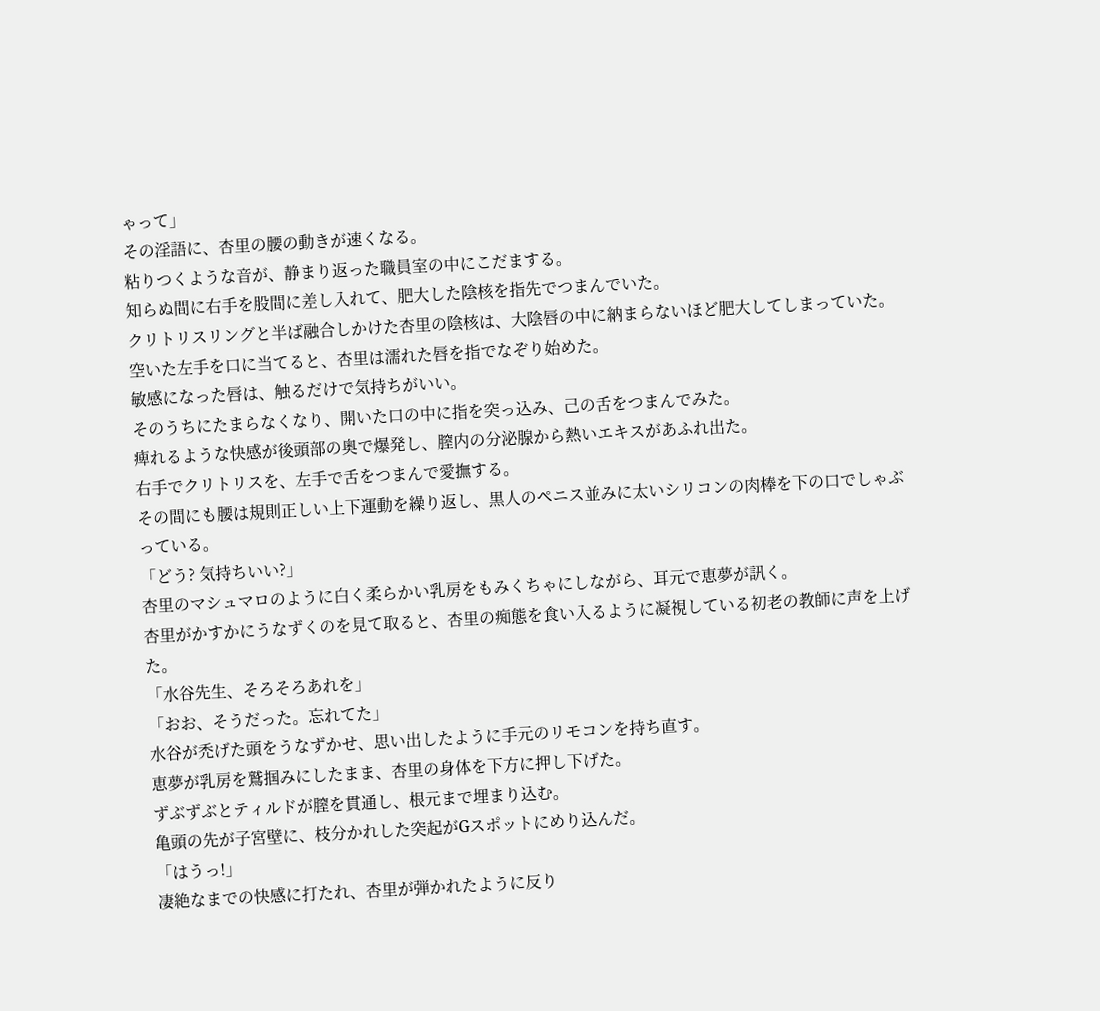ゃって」
その淫語に、杏里の腰の動きが速くなる。
粘りつくような音が、静まり返った職員室の中にこだまする。
知らぬ間に右手を股間に差し入れて、肥大した陰核を指先でつまんでいた。
クリトリスリングと半ば融合しかけた杏里の陰核は、大陰唇の中に納まらないほど肥大してしまっていた。
空いた左手を口に当てると、杏里は濡れた唇を指でなぞり始めた。
敏感になった唇は、触るだけで気持ちがいい。
そのうちにたまらなくなり、開いた口の中に指を突っ込み、己の舌をつまんでみた。
痺れるような快感が後頭部の奥で爆発し、膣内の分泌腺から熱いエキスがあふれ出た。
右手でクリトリスを、左手で舌をつまんで愛撫する。
その間にも腰は規則正しい上下運動を繰り返し、黒人のペニス並みに太いシリコンの肉棒を下の口でしゃぶっている。
「どう? 気持ちいい?」
杏里のマシュマロのように白く柔らかい乳房をもみくちゃにしながら、耳元で恵夢が訊く。
杏里がかすかにうなずくのを見て取ると、杏里の痴態を食い入るように凝視している初老の教師に声を上げた。
「水谷先生、そろそろあれを」
「おお、そうだった。忘れてた」
水谷が禿げた頭をうなずかせ、思い出したように手元のリモコンを持ち直す。
恵夢が乳房を鷲掴みにしたまま、杏里の身体を下方に押し下げた。
ずぶずぶとティルドが膣を貫通し、根元まで埋まり込む。
亀頭の先が子宮壁に、枝分かれした突起がGスポットにめり込んだ。
「はうっ!」
凄絶なまでの快感に打たれ、杏里が弾かれたように反り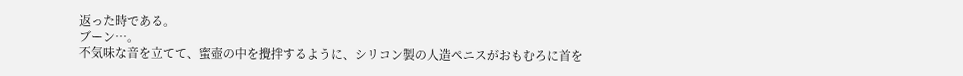返った時である。
ブーン…。
不気味な音を立てて、蜜壺の中を攪拌するように、シリコン製の人造ペニスがおもむろに首を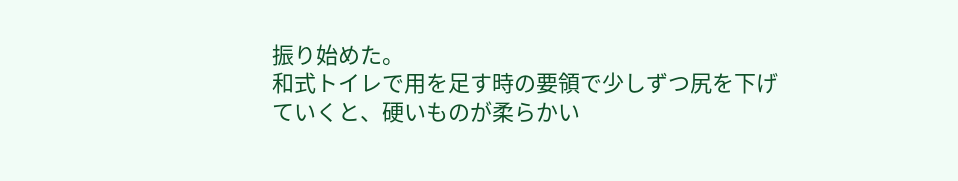振り始めた。
和式トイレで用を足す時の要領で少しずつ尻を下げていくと、硬いものが柔らかい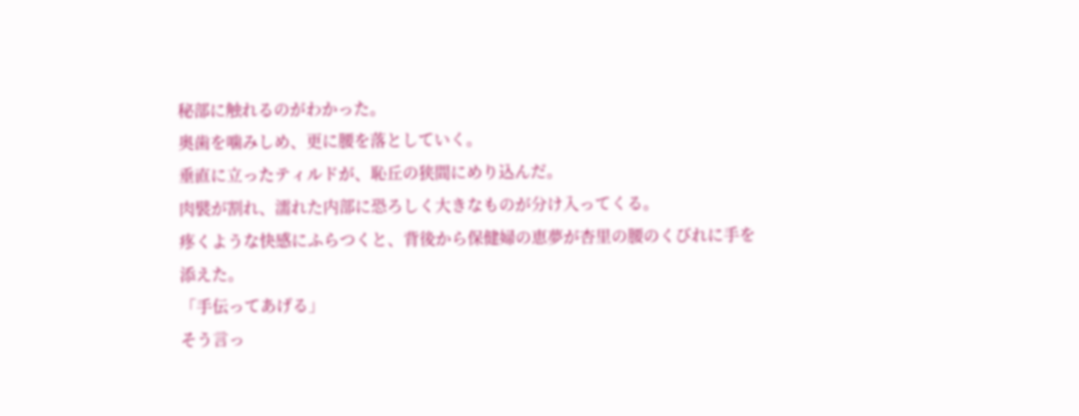秘部に触れるのがわかった。
奥歯を噛みしめ、更に腰を落としていく。
垂直に立ったティルドが、恥丘の狭間にめり込んだ。
肉襞が割れ、濡れた内部に恐ろしく大きなものが分け入ってくる。
疼くような快感にふらつくと、背後から保健婦の恵夢が杏里の腰のくびれに手を添えた。
「手伝ってあげる」
そう言っ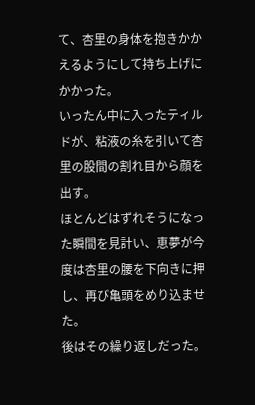て、杏里の身体を抱きかかえるようにして持ち上げにかかった。
いったん中に入ったティルドが、粘液の糸を引いて杏里の股間の割れ目から顔を出す。
ほとんどはずれそうになった瞬間を見計い、恵夢が今度は杏里の腰を下向きに押し、再び亀頭をめり込ませた。
後はその繰り返しだった。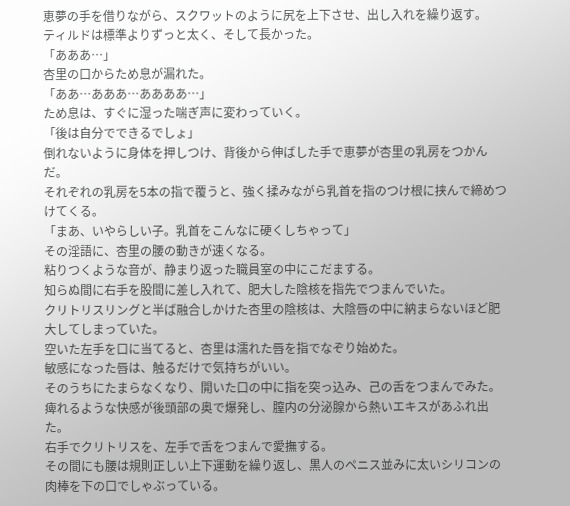恵夢の手を借りながら、スクワットのように尻を上下させ、出し入れを繰り返す。
ティルドは標準よりずっと太く、そして長かった。
「あああ…」
杏里の口からため息が漏れた。
「ああ…あああ…ああああ…」
ため息は、すぐに湿った喘ぎ声に変わっていく。
「後は自分でできるでしょ」
倒れないように身体を押しつけ、背後から伸ばした手で恵夢が杏里の乳房をつかんだ。
それぞれの乳房を5本の指で覆うと、強く揉みながら乳首を指のつけ根に挟んで締めつけてくる。
「まあ、いやらしい子。乳首をこんなに硬くしちゃって」
その淫語に、杏里の腰の動きが速くなる。
粘りつくような音が、静まり返った職員室の中にこだまする。
知らぬ間に右手を股間に差し入れて、肥大した陰核を指先でつまんでいた。
クリトリスリングと半ば融合しかけた杏里の陰核は、大陰唇の中に納まらないほど肥大してしまっていた。
空いた左手を口に当てると、杏里は濡れた唇を指でなぞり始めた。
敏感になった唇は、触るだけで気持ちがいい。
そのうちにたまらなくなり、開いた口の中に指を突っ込み、己の舌をつまんでみた。
痺れるような快感が後頭部の奥で爆発し、膣内の分泌腺から熱いエキスがあふれ出た。
右手でクリトリスを、左手で舌をつまんで愛撫する。
その間にも腰は規則正しい上下運動を繰り返し、黒人のペニス並みに太いシリコンの肉棒を下の口でしゃぶっている。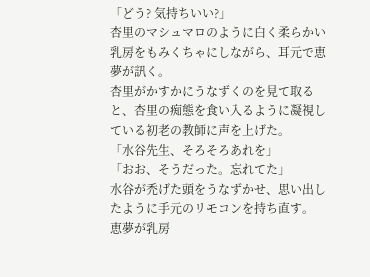「どう? 気持ちいい?」
杏里のマシュマロのように白く柔らかい乳房をもみくちゃにしながら、耳元で恵夢が訊く。
杏里がかすかにうなずくのを見て取ると、杏里の痴態を食い入るように凝視している初老の教師に声を上げた。
「水谷先生、そろそろあれを」
「おお、そうだった。忘れてた」
水谷が禿げた頭をうなずかせ、思い出したように手元のリモコンを持ち直す。
恵夢が乳房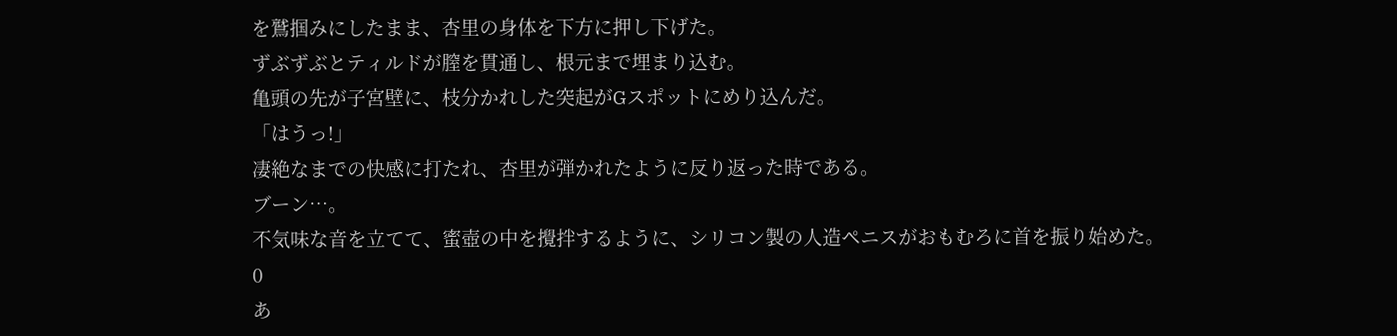を鷲掴みにしたまま、杏里の身体を下方に押し下げた。
ずぶずぶとティルドが膣を貫通し、根元まで埋まり込む。
亀頭の先が子宮壁に、枝分かれした突起がGスポットにめり込んだ。
「はうっ!」
凄絶なまでの快感に打たれ、杏里が弾かれたように反り返った時である。
ブーン…。
不気味な音を立てて、蜜壺の中を攪拌するように、シリコン製の人造ペニスがおもむろに首を振り始めた。
0
あ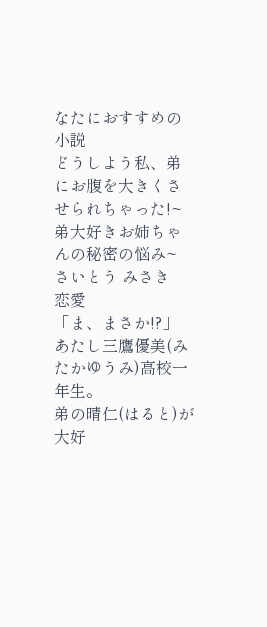なたにおすすめの小説
どうしよう私、弟にお腹を大きくさせられちゃった!~弟大好きお姉ちゃんの秘密の悩み~
さいとう みさき
恋愛
「ま、まさか!?」
あたし三鷹優美(みたかゆうみ)高校一年生。
弟の晴仁(はると)が大好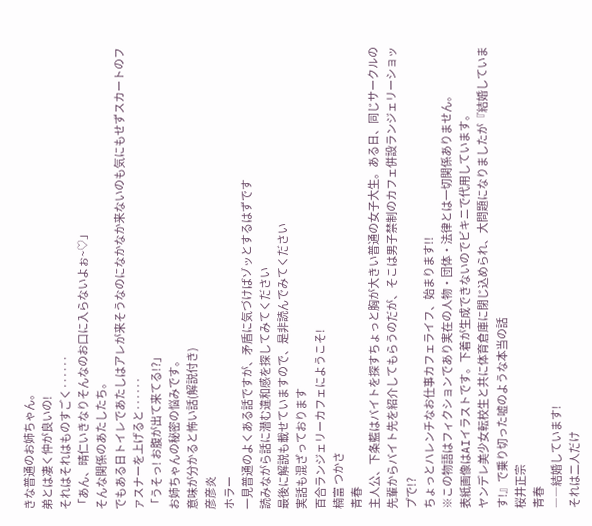きな普通のお姉ちゃん。
弟とは凄く仲が良いの!
それはそれはものすごく‥‥‥
「あん、晴仁いきなりそんなのお口に入らないよぉ~♡」
そんな関係のあたしたち。
でもある日トイレであたしはアレが来そうなのになかなか来ないのも気にもせずスカートのファスナーを上げると‥‥‥
「うそっ! お腹が出て来てる!?」
お姉ちゃんの秘密の悩みです。
意味が分かると怖い話(解説付き)
彦彦炎
ホラー
一見普通のよくある話ですが、矛盾に気づけばゾッとするはずです
読みながら話に潜む違和感を探してみてください
最後に解説も載せていますので、是非読んでみてください
実話も混ざっております
百合ランジェリーカフェにようこそ!
楠富 つかさ
青春
主人公、下条藍はバイトを探すちょっと胸が大きい普通の女子大生。ある日、同じサークルの先輩からバイト先を紹介してもらうのだが、そこは男子禁制のカフェ併設ランジェリーショップで!?
ちょっとハレンチなお仕事カフェライフ、始まります!!
※この物語はフィクションであり実在の人物・団体・法律とは一切関係ありません。
表紙画像はAIイラストです。下着が生成できないのでビキニで代用しています。
ヤンデレ美少女転校生と共に体育倉庫に閉じ込められ、大問題になりましたが『結婚しています!』で乗り切った嘘のような本当の話
桜井正宗
青春
――結婚しています!
それは二人だけ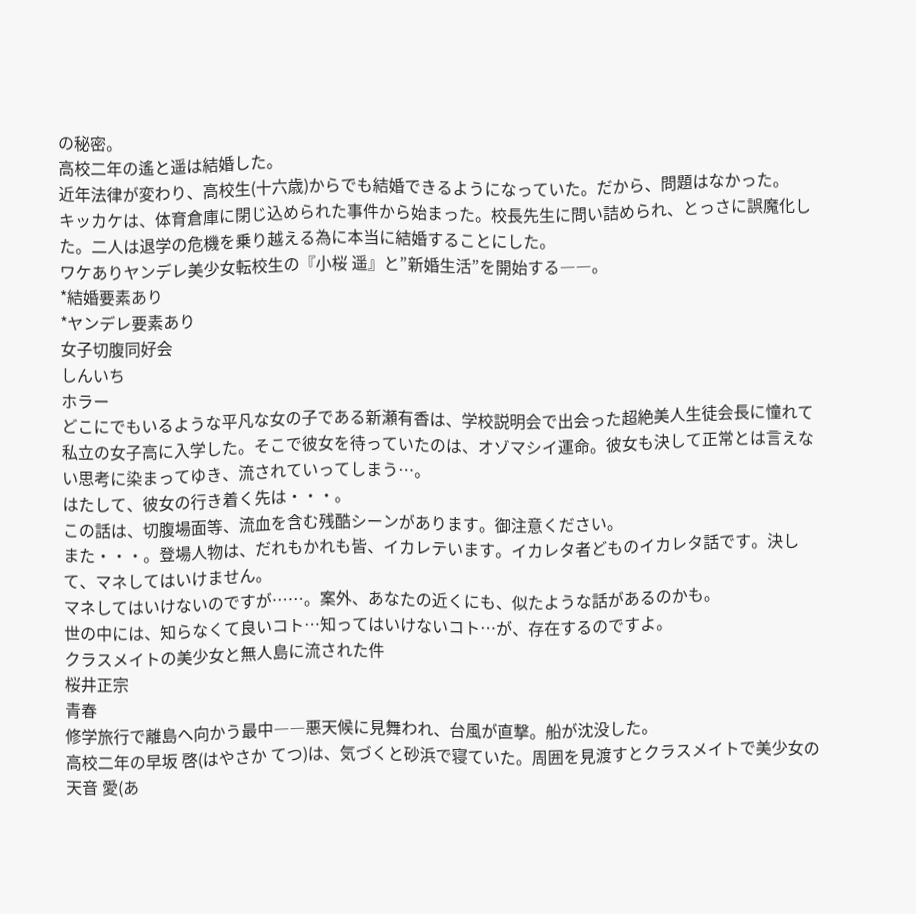の秘密。
高校二年の遙と遥は結婚した。
近年法律が変わり、高校生(十六歳)からでも結婚できるようになっていた。だから、問題はなかった。
キッカケは、体育倉庫に閉じ込められた事件から始まった。校長先生に問い詰められ、とっさに誤魔化した。二人は退学の危機を乗り越える為に本当に結婚することにした。
ワケありヤンデレ美少女転校生の『小桜 遥』と”新婚生活”を開始する――。
*結婚要素あり
*ヤンデレ要素あり
女子切腹同好会
しんいち
ホラー
どこにでもいるような平凡な女の子である新瀬有香は、学校説明会で出会った超絶美人生徒会長に憧れて私立の女子高に入学した。そこで彼女を待っていたのは、オゾマシイ運命。彼女も決して正常とは言えない思考に染まってゆき、流されていってしまう…。
はたして、彼女の行き着く先は・・・。
この話は、切腹場面等、流血を含む残酷シーンがあります。御注意ください。
また・・・。登場人物は、だれもかれも皆、イカレテいます。イカレタ者どものイカレタ話です。決して、マネしてはいけません。
マネしてはいけないのですが……。案外、あなたの近くにも、似たような話があるのかも。
世の中には、知らなくて良いコト…知ってはいけないコト…が、存在するのですよ。
クラスメイトの美少女と無人島に流された件
桜井正宗
青春
修学旅行で離島へ向かう最中――悪天候に見舞われ、台風が直撃。船が沈没した。
高校二年の早坂 啓(はやさか てつ)は、気づくと砂浜で寝ていた。周囲を見渡すとクラスメイトで美少女の天音 愛(あ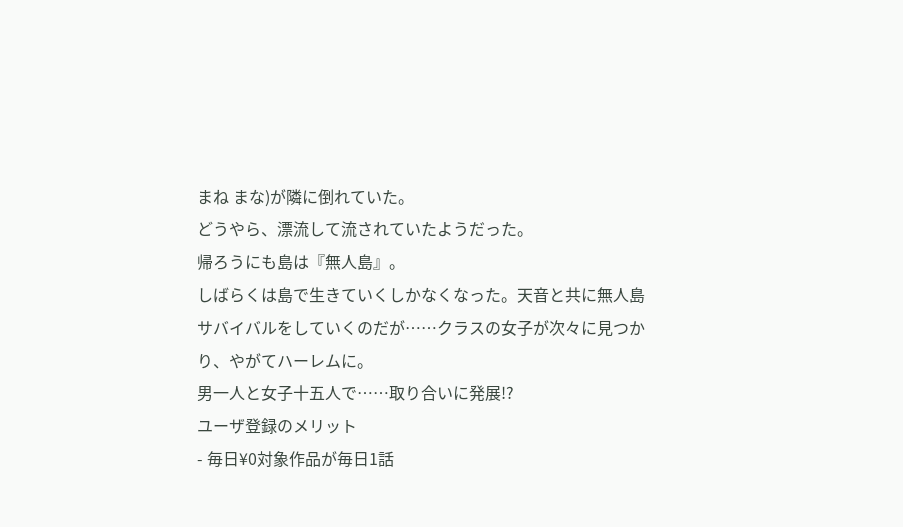まね まな)が隣に倒れていた。
どうやら、漂流して流されていたようだった。
帰ろうにも島は『無人島』。
しばらくは島で生きていくしかなくなった。天音と共に無人島サバイバルをしていくのだが……クラスの女子が次々に見つかり、やがてハーレムに。
男一人と女子十五人で……取り合いに発展!?
ユーザ登録のメリット
- 毎日¥0対象作品が毎日1話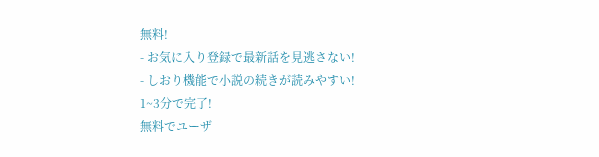無料!
- お気に入り登録で最新話を見逃さない!
- しおり機能で小説の続きが読みやすい!
1~3分で完了!
無料でユーザ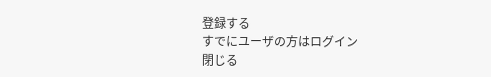登録する
すでにユーザの方はログイン
閉じる